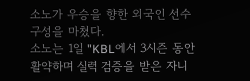소노가 우승을 향한 외국인 선수 구성을 마쳤다.
소노는 1일 "KBL에서 3시즌 동안 활약하며 실력 검증을 받은 자니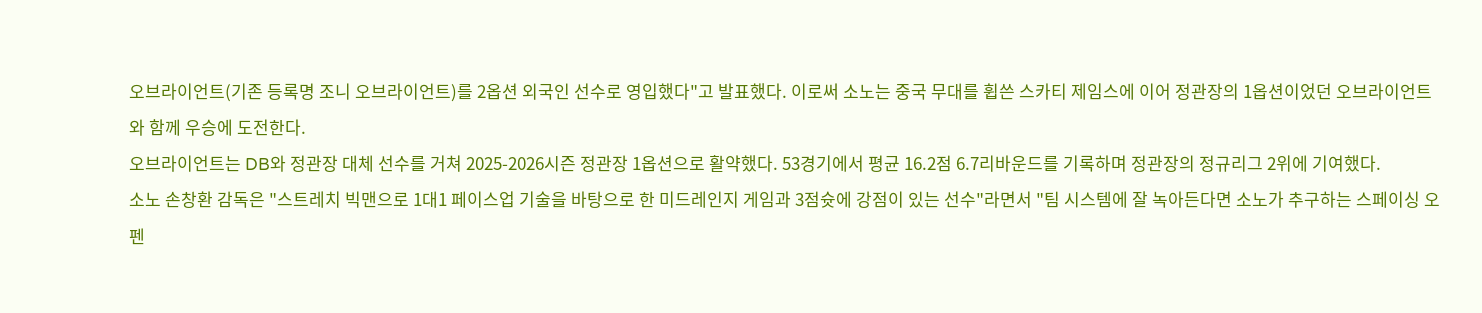오브라이언트(기존 등록명 조니 오브라이언트)를 2옵션 외국인 선수로 영입했다"고 발표했다. 이로써 소노는 중국 무대를 휩쓴 스카티 제임스에 이어 정관장의 1옵션이었던 오브라이언트와 함께 우승에 도전한다.
오브라이언트는 DB와 정관장 대체 선수를 거쳐 2025-2026시즌 정관장 1옵션으로 활약했다. 53경기에서 평균 16.2점 6.7리바운드를 기록하며 정관장의 정규리그 2위에 기여했다.
소노 손창환 감독은 "스트레치 빅맨으로 1대1 페이스업 기술을 바탕으로 한 미드레인지 게임과 3점슛에 강점이 있는 선수"라면서 "팀 시스템에 잘 녹아든다면 소노가 추구하는 스페이싱 오펜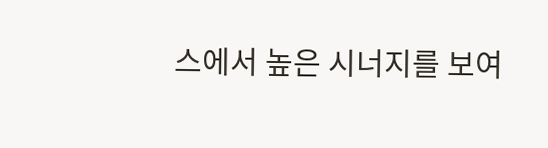스에서 높은 시너지를 보여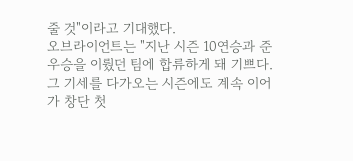줄 것"이라고 기대했다.
오브라이언트는 "지난 시즌 10연승과 준우승을 이뤘던 팀에 합류하게 돼 기쁘다. 그 기세를 다가오는 시즌에도 계속 이어가 창단 첫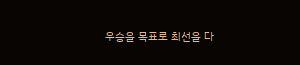우승을 목표로 최선을 다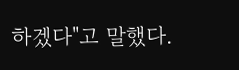하겠다"고 말했다.